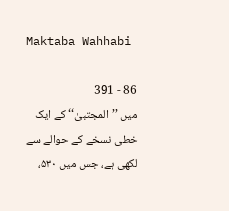Maktaba Wahhabi

86 - 391
میں ’’المجتبیٰ‘‘ کے ایک خطی نسخے کے حوالے سے لکھی ہے، جس میں ۵۳۰،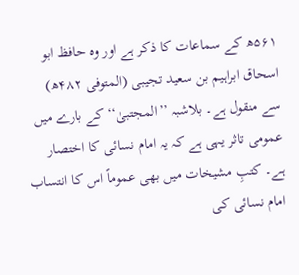۵۶۱ھ کے سماعات کا ذکر ہے اور وہ حافظ ابو اسحاق ابراہیم بن سعید تجیبی (المتوفی ۴۸۲ھ) سے منقول ہے۔ بلاشبہ ’’المجتبیٰ‘‘ کے بارے میں عمومی تاثر یہی ہے کہ یہ امام نسائی کا اختصار ہے۔ کتبِ مشیخات میں بھی عموماً اس کا انتساب امام نسائی کی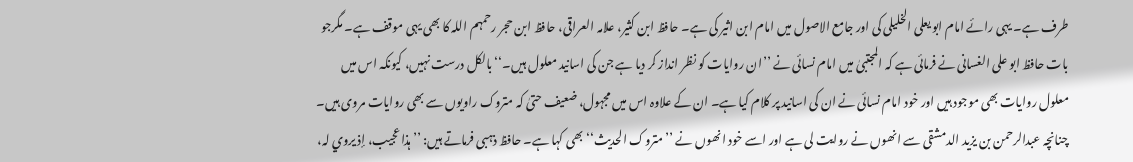طرف ہے۔ یہی رائے امام ابو یعلی الخلیلی کی اور جامع الاصول میں امام ابن اثیر کی ہے۔ حافظ ابن کثیر، علامہ العراقی، حافظ ابن حجر رحمہم اللہ کا بھی یہی موقف ہے۔ مگرجو بات حافظ ابو علی الغسانی نے فرمائی ہے کہ المجتبیٰ میں امام نسائی نے ’’ان روایات کو نظر انداز کر دیا ہے جن کی اسانید معلول ہیں۔‘‘ بالکل درست نہیں، کیونکہ اس میں معلول روایات بھی موجود ہیں اور خود امام نسائی نے ان کی اسانید پر کلام کیا ہے۔ ان کے علاوہ اس میں مجہول، ضعیف حتیٰ کہ متروک راویوں سے بھی روایات مروی ہیں۔ چنانچہ عبدالرحمن بن یزید الدمشقی سے انھوں نے روایت لی ہے اور اسے خود انھوں نے ’’متروک الحدیث‘‘ بھی کہا ہے۔ حافظ ذہبی فرماتے ہیں: ’’ہذا عجیب، إذ یروي لہ،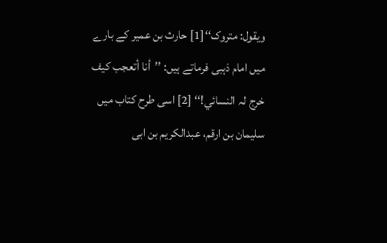ویقول: متروک‘‘[1] حارث بن عمیر کے بارے میں امام ذہبی فرماتے ہیں: ’’أنا أتعجب کیف خرج لہ النسائي!‘‘ [2] اسی طرح کتاب میں سلیمان بن ارقم، عبدالکریم بن ابی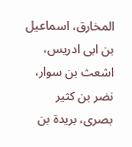المخارق، اسماعیل بن ابی ادریس، اشعث بن سوار، نضر بن کثیر بصری، بریدۃ بن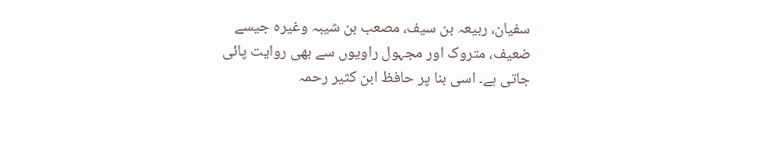سفیان، ربیعہ بن سیف، مصعب بن شیبہ وغیرہ جیسے ضعیف، متروک اور مجہول راویوں سے بھی روایت پائی جاتی ہے۔ اسی بنا پر حافظ ابن کثیر رحمہ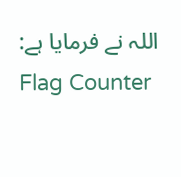اللہ نے فرمایا ہے:
Flag Counter